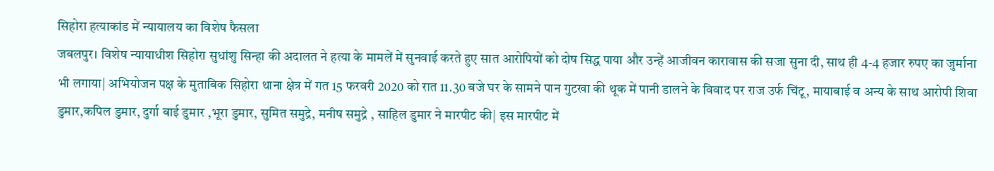सिहोरा हत्याकांड में न्यायालय का विशेष फैसला
जबलपुर। विशेष न्यायाधीश सिहोरा सुधांशु सिन्हा की अदालत ने हत्या के मामलें में सुनवाई करते हुए सात आरोपियों को दोष सिद्ध पाया और उन्हें आजीवन कारावास की सजा सुना दी, साथ ही 4-4 हजार रुपए का जुर्माना भी लगाया| अभियोजन पक्ष के मुताबिक सिहोरा थाना क्षेत्र में गत 15 फरवरी 2020 को रात 11.30 बजे घर के सामने पान गुटखा की थूक में पानी डालने के विवाद पर राज उर्फ चिंटू, मायाबाई व अन्य के साथ आरोपी शिवा डुमार,कपिल डुमार, दुर्गा बाई डुमार ,भूरा डुमार, सुमित समुद्रे, मनीष समुद्रे , साहिल डुमार ने मारपीट की| इस मारपीट में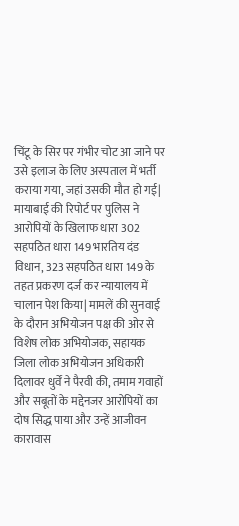चिंटू के सिर पर गंभीर चोट आ जाने पर उसे इलाज के लिए अस्पताल में भर्ती कराया गया, जहां उसकी मौत हो गई| मायाबाई की रिपोर्ट पर पुलिस ने आरोपियों के खिलाफ धारा 302 सहपठित धारा 149 भारतिय दंड विधान, 323 सहपठित धारा 149 के तहत प्रकरण दर्ज कर न्यायालय में चालान पेश किया| मामलें की सुनवाई के दौरान अभियोजन पक्ष की ओर से विशेष लोक अभियोजक, सहायक जिला लोक अभियोजन अधिकारी दिलावर धुर्वें ने पैरवी की, तमाम गवाहों और सबूतों के मद्देनजर आरोपियों का दोष सिद्ध पाया और उन्हें आजीवन कारावास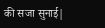की सजा सुनाई|